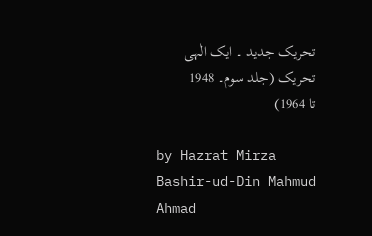تحریک جدید ۔ ایک الٰہی تحریک (جلد سوم۔ 1948 تا 1964)

by Hazrat Mirza Bashir-ud-Din Mahmud Ahmad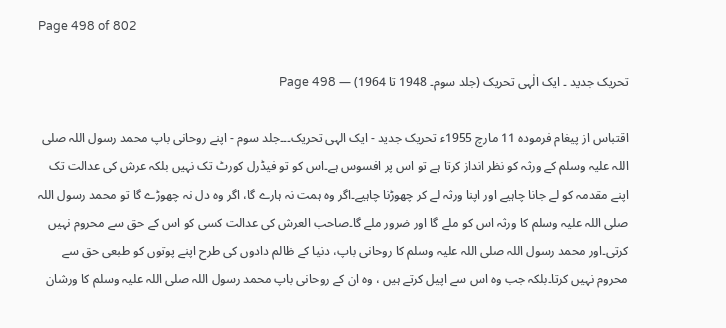Page 498 of 802

تحریک جدید ۔ ایک الٰہی تحریک (جلد سوم۔ 1948 تا 1964) — Page 498

اقتباس از پیغام فرموده 11 مارچ 1955ء تحریک جدید - ایک الہی تحریک۔۔۔جلد سوم - اپنے روحانی باپ محمد رسول اللہ صلی اللہ علیہ وسلم کے ورثہ کو نظر انداز کرتا ہے تو اس پر افسوس ہے۔اس کو تو فیڈرل کورٹ تک نہیں بلکہ عرش کی عدالت تک اپنے مقدمہ کو لے جانا چاہیے اور اپنا ورثہ لے کر چھوڑنا چاہیے۔اگر وہ ہمت نہ ہارے گا، اگر وہ دل نہ چھوڑے گا تو محمد رسول اللہ صلی اللہ علیہ وسلم کا ورثہ اس کو ملے گا اور ضرور ملے گا۔صاحب العرش کی عدالت کسی کو اس کے حق سے محروم نہیں کرتی۔اور محمد رسول اللہ صلی اللہ علیہ وسلم کا روحانی باپ، دنیا کے ظالم دادوں کی طرح اپنے پوتوں کو طبعی حق سے محروم نہیں کرتا۔بلکہ جب وہ اس سے اپیل کرتے ہیں ، وہ ان کے روحانی باپ محمد رسول اللہ صلی اللہ علیہ وسلم کا ورشان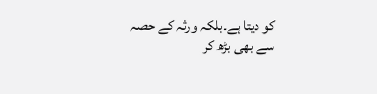کو دیتا ہے۔بلکہ ورثہ کے حصہ سے بھی بڑھ کر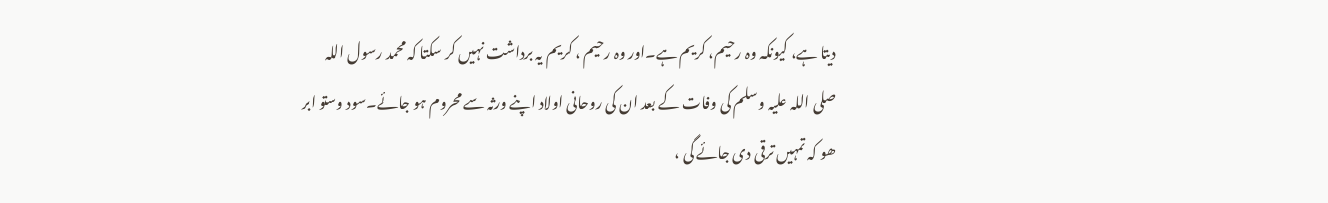دیتا ہے، کیونکہ وہ رحیم، کریم ہے۔اور وہ رحیم ، کریم یہ برداشت نہیں کر سکتا کہ محمد رسول اللہ صلی اللہ علیہ وسلم کی وفات کے بعد ان کی روحانی اولاد اپنے ورثہ سے محروم ہو جائے۔سود وستو ابر ھو کہ تمہیں ترقی دی جائے گی ،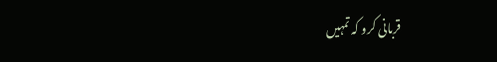قربانی کرو کہ تمہیں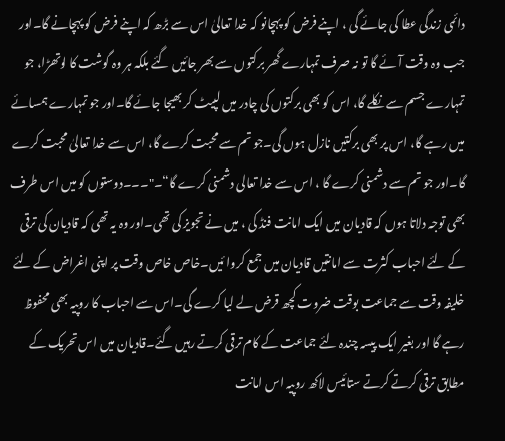دائمی زندگی عطا کی جائے گی ، اپنے فرض کو پہچانو کہ خدا تعالیٰ اس سے بڑھ کہ اپنے فرض کو پہچانے گا۔اور جب وہ وقت آئے گا تو نہ صرف تمہارے گھر برکتوں سے بھر جائیں گئے بلکہ ہر وہ گوشت کا لوتھڑا، جو تمہارے جسم سے نکلے گا، اس کو بھی برکتوں کی چادر میں لپیٹ کر بھیجا جائے گا۔اور جو تمہارے ہمسائے میں رہے گا، اس پر بھی برکتیں نازل ہوں گی۔جو تم سے محبت کرے گا، اس سے خدا تعالیٰ محبت کرے گا۔اور جو تم سے دشمنی کرے گا ، اس سے خدا تعالی دشمنی کرے گا“۔"۔۔۔دوستوں کو میں اس طرف بھی توجہ دلاتا ہوں کہ قادیان میں ایک امانت فنڈ کی ، میں نے تجویز کی تھی۔اور وہ یہ تھی کہ قادیان کی ترقی کے لئے احباب کثرت سے امانتیں قادیان میں جمع کروا ئیں۔خاص خاص وقت پر اپنی اغراض کے لئے خلیفہ وقت سے جماعت بوقت ضروت کچھ قرض لے لیا کرے گی۔اس سے احباب کا روپیہ بھی محفوظ رہے گا اور بغیر ایک پیسہ چندہ لئے جماعت کے کام ترقی کرتے رہیں گئے۔قادیان میں اس تحریک کے مطابق ترقی کرتے کرتے ستائیس لاکھ روپیہ اس امانت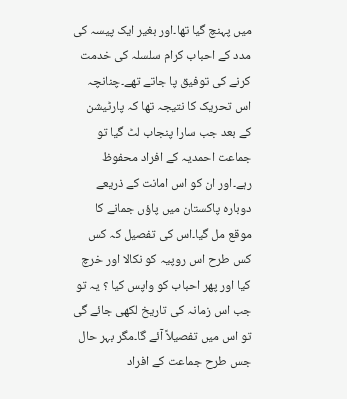میں پہنچ گیا تھا۔اور بغیر ایک پیسہ کی مدد کے احباب کرام سلسلہ کی خدمت کرنے کی توفیق پا جاتے تھے۔چنانچہ اس تحریک کا نتیجہ تھا کہ پارٹیشن کے بعد جب سارا پنجاب لٹ گیا تو جماعت احمدیہ کے افراد محفوظ رہے۔اور ان کو اس امانت کے ذریعے دوبارہ پاکستان میں پاؤں جمانے کا موقع مل گیا۔اس کی تفصیل کہ کس کس طرح اس روپیہ کو نکالا اور خرچ کیا اور پھر احباب کو واپس کیا ؟ یہ تو جب اس زمانہ کی تاریخ لکھی جائے گی تو اس میں تفصیلاً آئے گا۔مگر بہر حال جس طرح جماعت کے افراد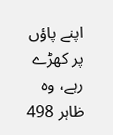اپنے پاؤں پر کھڑے رہے، وہ ظاہر 498